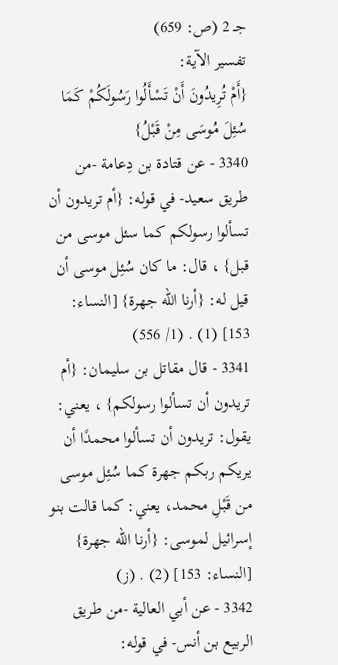جـ 2 (ص: 659)
تفسير الآية:
{أَمْ تُرِيدُونَ أَنْ تَسْأَلُوا رَسُولَكُمْ كَمَا سُئِلَ مُوسَى مِنْ قَبْلُ}
3340 - عن قتادة بن دِعامة -من طريق سعيد- في قوله: {أم تريدون أن تسألوا رسولكم كما سئل موسى من قبل} ، قال: ما كان سُئِل موسى أن قيل له: {أرنا الله جهرة} [النساء: 153] (1) . (1/ 556)
3341 - قال مقاتل بن سليمان: {أم تريدون أن تسألوا رسولكم} ، يعني: يقول: تريدون أن تسألوا محمدًا أن يريكم ربكم جهرة كما سُئِل موسى من قَبْلِ محمد، يعني: كما قالت بنو إسرائيل لموسى: {أرنا الله جهرة} [النساء: 153] (2) . (ز)
3342 - عن أبي العالية -من طريق الربيع بن أنس- في قوله: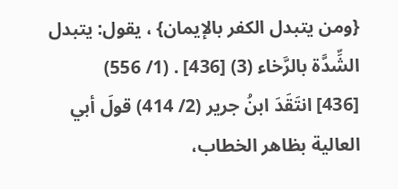{ومن يتبدل الكفر بالإيمان} ، يقول: يتبدل الشِّدَّة بالرَّخاء (3) [436] . (1/ 556)
[436] انتَقَدَ ابنُ جرير (2/ 414) قولَ أبي العالية بظاهر الخطاب،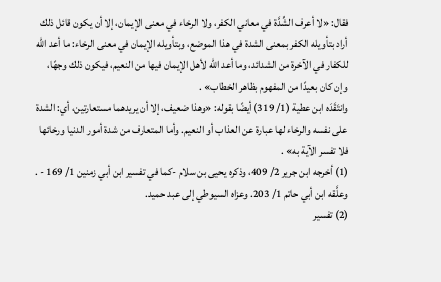فقال: «لا أعرف الشِّدَّة في معاني الكفر، ولا الرخاء في معنى الإيمان، إلا أن يكون قائل ذلك أراد بتأويله الكفر بمعنى الشدة في هذا الموضع، وبتأويله الإيمان في معنى الرخاء: ما أعد الله للكفار في الآخرة من الشدائد، وما أعد الله لأهل الإيمان فيها من النعيم، فيكون ذلك وجهًا، وإن كان بعيدًا من المفهوم بظاهر الخطاب» .
وانتَقَدَه ابن عطية (1/ 319) أيضًا بقوله: «وهذا ضعيف، إلا أن يريدهما مستعارتين، أي: الشدة على نفسه والرخاء لها عبارة عن العذاب أو النعيم. وأما المتعارف من شدة أمور الدنيا ورخائها فلا تفسر الآية به» .
(1) أخرجه ابن جرير 2/ 409، وذكره يحيى بن سلام -كما في تفسير ابن أبي زمنين 1/ 169 - . وعلَّقه ابن أبي حاتم 1/ 203. وعزاه السيوطي إلى عبد حميد.
(2) تفسير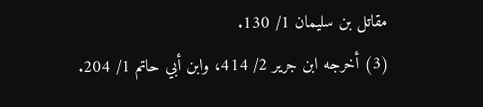مقاتل بن سليمان 1/ 130.
(3) أخرجه ابن جرير 2/ 414، وابن أبي حاتم 1/ 204.